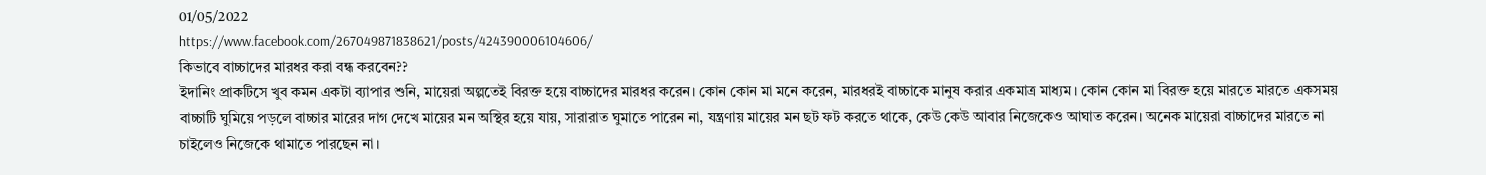01/05/2022
https://www.facebook.com/267049871838621/posts/424390006104606/
কিভাবে বাচ্চাদের মারধর করা বন্ধ করবেন??
ইদানিং প্রাকটিসে খুব কমন একটা ব্যাপার শুনি, মায়েরা অল্পতেই বিরক্ত হয়ে বাচ্চাদের মারধর করেন। কোন কোন মা মনে করেন, মারধরই বাচ্চাকে মানুষ করার একমাত্র মাধ্যম। কোন কোন মা বিরক্ত হয়ে মারতে মারতে একসময় বাচ্চাটি ঘুমিয়ে পড়লে বাচ্চার মারের দাগ দেখে মায়ের মন অস্থির হয়ে যায়, সারারাত ঘুমাতে পারেন না, যন্ত্রণায় মায়ের মন ছট ফট করতে থাকে, কেউ কেউ আবার নিজেকেও আঘাত করেন। অনেক মায়েরা বাচ্চাদের মারতে না চাইলেও নিজেকে থামাতে পারছেন না।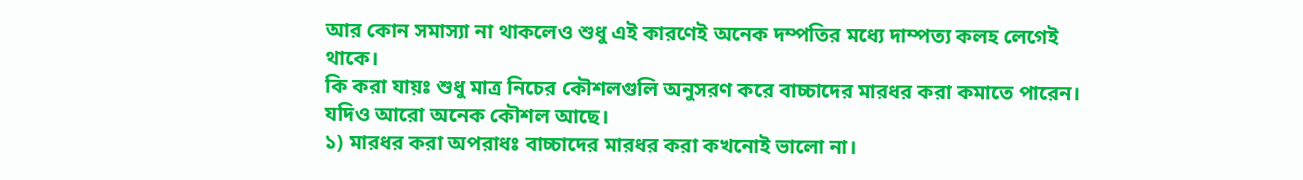আর কোন সমাস্যা না থাকলেও শুধু এই কারণেই অনেক দম্পতির মধ্যে দাম্পত্য কলহ লেগেই থাকে।
কি করা যায়ঃ শুধু মাত্র নিচের কৌশলগুলি অনুসরণ করে বাচ্চাদের মারধর করা কমাতে পারেন। যদিও আরো অনেক কৌশল আছে।
১) মারধর করা অপরাধঃ বাচ্চাদের মারধর করা কখনোই ভালো না।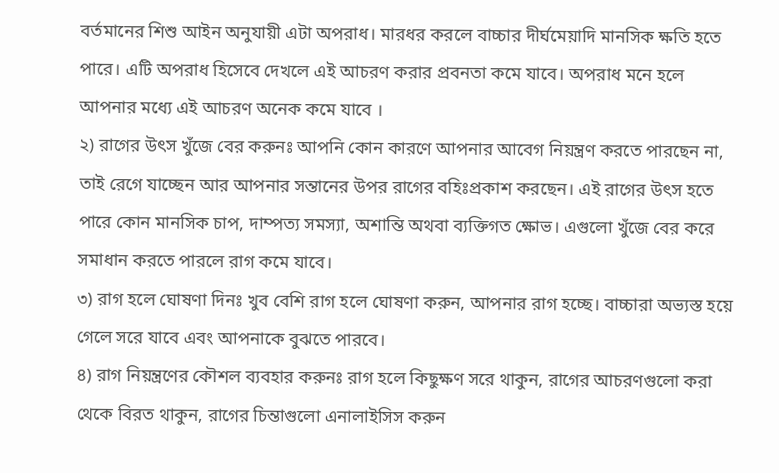বর্তমানের শিশু আইন অনুযায়ী এটা অপরাধ। মারধর করলে বাচ্চার দীর্ঘমেয়াদি মানসিক ক্ষতি হতে পারে। এটি অপরাধ হিসেবে দেখলে এই আচরণ করার প্রবনতা কমে যাবে। অপরাধ মনে হলে আপনার মধ্যে এই আচরণ অনেক কমে যাবে ।
২) রাগের উৎস খুঁজে বের করুনঃ আপনি কোন কারণে আপনার আবেগ নিয়ন্ত্রণ করতে পারছেন না, তাই রেগে যাচ্ছেন আর আপনার সন্তানের উপর রাগের বহিঃপ্রকাশ করছেন। এই রাগের উৎস হতে পারে কোন মানসিক চাপ, দাম্পত্য সমস্যা, অশান্তি অথবা ব্যক্তিগত ক্ষোভ। এগুলো খুঁজে বের করে সমাধান করতে পারলে রাগ কমে যাবে।
৩) রাগ হলে ঘোষণা দিনঃ খুব বেশি রাগ হলে ঘোষণা করুন, আপনার রাগ হচ্ছে। বাচ্চারা অভ্যস্ত হয়ে গেলে সরে যাবে এবং আপনাকে বুঝতে পারবে।
৪) রাগ নিয়ন্ত্রণের কৌশল ব্যবহার করুনঃ রাগ হলে কিছুক্ষণ সরে থাকুন, রাগের আচরণগুলো করা থেকে বিরত থাকুন, রাগের চিন্তাগুলো এনালাইসিস করুন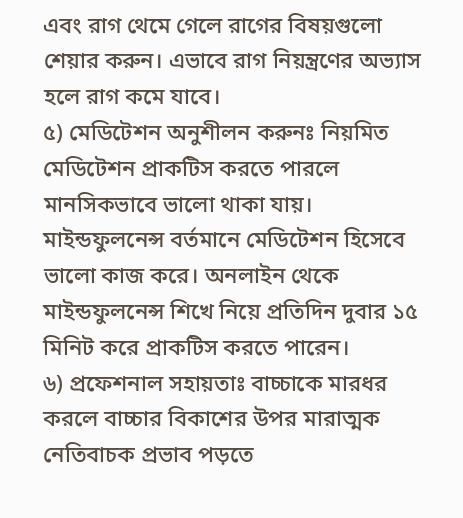এবং রাগ থেমে গেলে রাগের বিষয়গুলো শেয়ার করুন। এভাবে রাগ নিয়ন্ত্রণের অভ্যাস হলে রাগ কমে যাবে।
৫) মেডিটেশন অনুশীলন করুনঃ নিয়মিত মেডিটেশন প্রাকটিস করতে পারলে মানসিকভাবে ভালো থাকা যায়। মাইন্ডফুলনেন্স বর্তমানে মেডিটেশন হিসেবে ভালো কাজ করে। অনলাইন থেকে মাইন্ডফুলনেন্স শিখে নিয়ে প্রতিদিন দুবার ১৫ মিনিট করে প্রাকটিস করতে পারেন।
৬) প্রফেশনাল সহায়তাঃ বাচ্চাকে মারধর করলে বাচ্চার বিকাশের উপর মারাত্মক নেতিবাচক প্রভাব পড়তে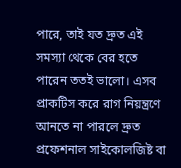পারে, তাই যত দ্রুত এই সমস্যা থেকে বের হতে পারেন ততই ভালো। এসব প্রাকটিস করে রাগ নিয়ন্ত্রণে আনতে না পারলে দ্রুত প্রফেশনাল সাইকোলজিষ্ট বা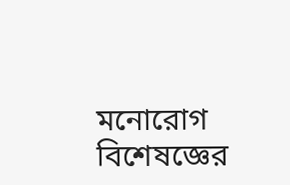মনোরোগ বিশেষজ্ঞের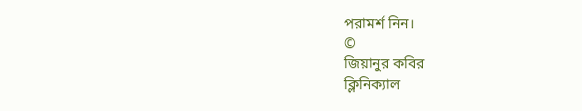পরামর্শ নিন।
©
জিয়ানুর কবির
ক্লিনিক্যাল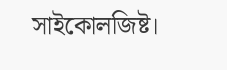সাইকোলজিষ্ট।